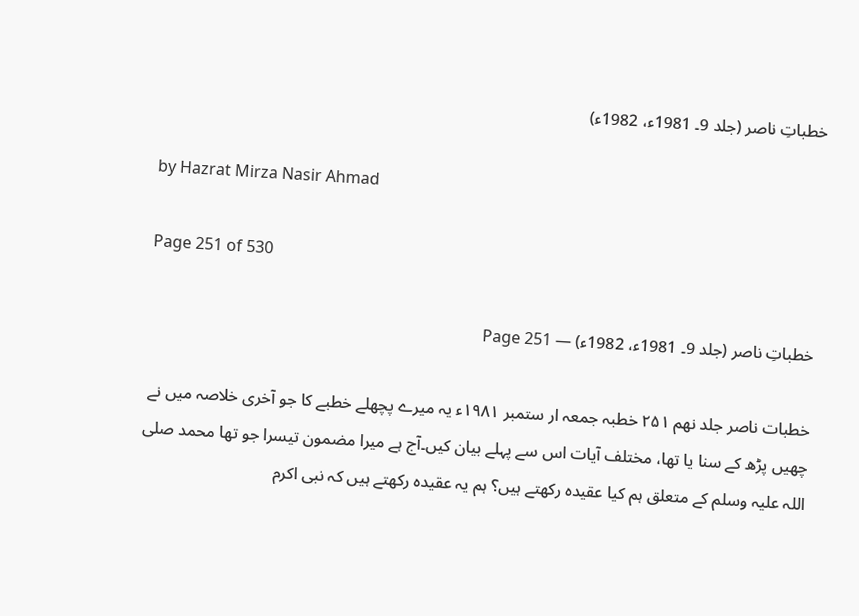خطباتِ ناصر (جلد 9۔ 1981ء، 1982ء)

by Hazrat Mirza Nasir Ahmad

Page 251 of 530

خطباتِ ناصر (جلد 9۔ 1981ء، 1982ء) — Page 251

خطبات ناصر جلد نهم ۲۵۱ خطبہ جمعہ ار ستمبر ۱۹۸۱ء یہ میرے پچھلے خطبے کا جو آخری خلاصہ میں نے چھیں پڑھ کے سنا یا تھا، مختلف آیات اس سے پہلے بیان کیں۔آج ہے میرا مضمون تیسرا جو تھا محمد صلی اللہ علیہ وسلم کے متعلق ہم کیا عقیدہ رکھتے ہیں؟ ہم یہ عقیدہ رکھتے ہیں کہ نبی اکرم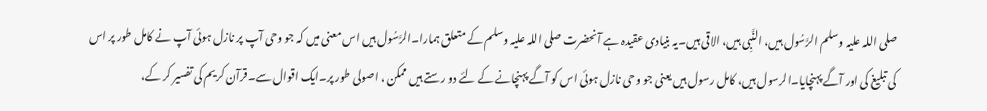صلی اللہ علیہ وسلم الرَّسُول ہیں، النَّبِی ہیں، الاقی ہیں۔یہ بنیادی عقیدہ ہے آنحضرت صلی اللہ علیہ وسلم کے متعلق ہمارا۔الرَّسُول ہیں اس معنی میں کہ جو وحی آپ پر نازل ہوئی آپ نے کامل طور پر اس کی تبلیغ کی اور آگے پہنچایا۔الرسول ہیں، کامل رسول ہیں یعنی جو وحی نازل ہوئی اس کو آگے پہنچانے کے لئے دو رستے ہیں ممکن ، اصولی طور پر۔ایک اقوال سے۔قرآن کریم کی تفسیر کر کے،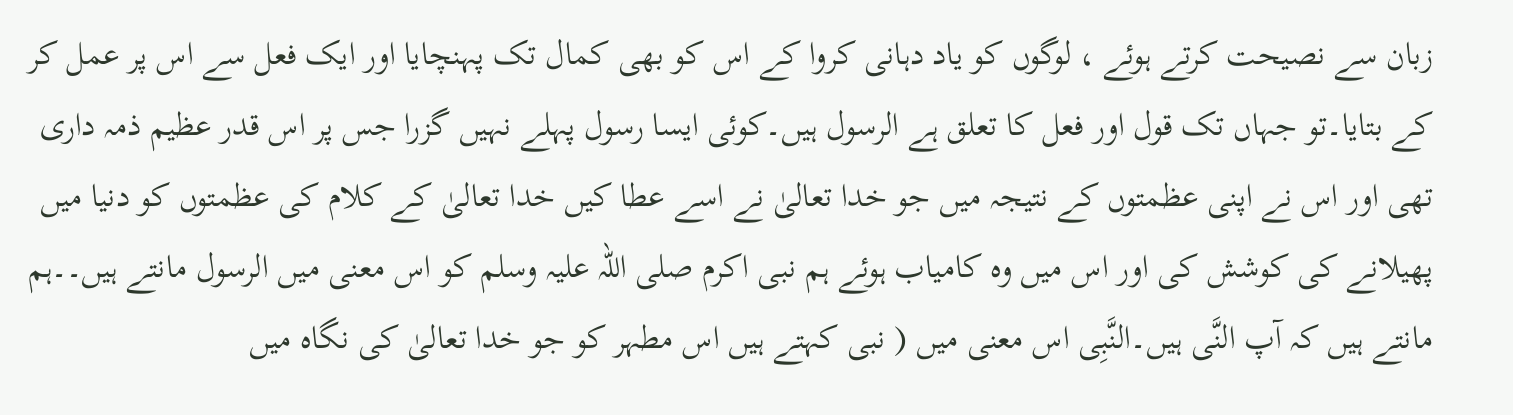زبان سے نصیحت کرتے ہوئے ، لوگوں کو یاد دہانی کروا کے اس کو بھی کمال تک پہنچایا اور ایک فعل سے اس پر عمل کر کے بتایا۔تو جہاں تک قول اور فعل کا تعلق ہے الرسول ہیں۔کوئی ایسا رسول پہلے نہیں گزرا جس پر اس قدر عظیم ذمہ داری تھی اور اس نے اپنی عظمتوں کے نتیجہ میں جو خدا تعالیٰ نے اسے عطا کیں خدا تعالیٰ کے کلام کی عظمتوں کو دنیا میں پھیلانے کی کوشش کی اور اس میں وہ کامیاب ہوئے ہم نبی اکرم صلی اللہ علیہ وسلم کو اس معنی میں الرسول مانتے ہیں۔۔ہم مانتے ہیں کہ آپ النَّی ہیں۔النَّبِی اس معنی میں ( نبی کہتے ہیں اس مطہر کو جو خدا تعالیٰ کی نگاہ میں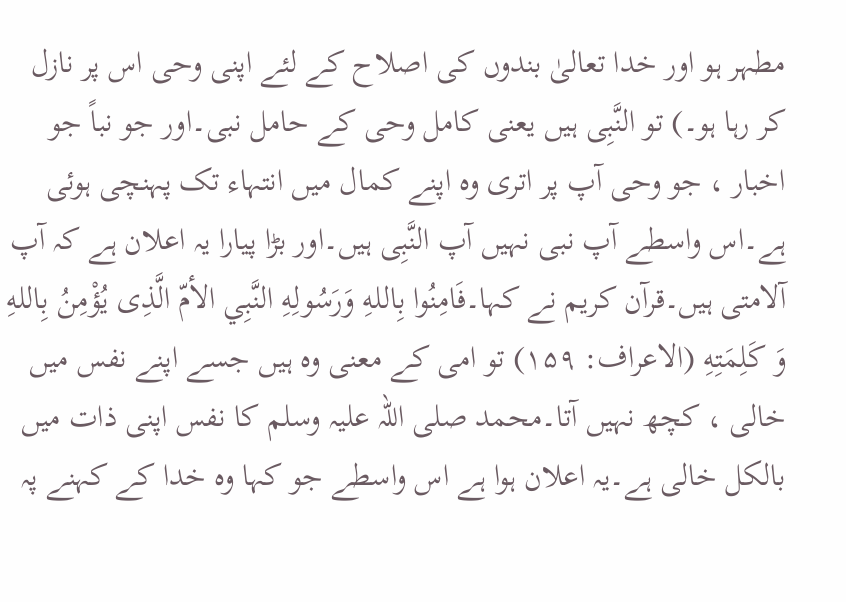مطہر ہو اور خدا تعالیٰ بندوں کی اصلاح کے لئے اپنی وحی اس پر نازل کر رہا ہو۔) تو النَّبِی ہیں یعنی کامل وحی کے حامل نبی۔اور جو نباً جو اخبار ، جو وحی آپ پر اتری وہ اپنے کمال میں انتہاء تک پہنچی ہوئی ہے۔اس واسطے آپ نبی نہیں آپ النَّبِی ہیں۔اور بڑا پیارا یہ اعلان ہے کہ آپ آلامتی ہیں۔قرآن کریم نے کہا۔فَامِنُوا بِاللهِ وَرَسُولِهِ النَّبِي الأمّ الَّذِى يُؤْمِنُ بِاللهِ وَ كَلِمَتِهِ (الاعراف: ۱۵۹) تو امی کے معنی وہ ہیں جسے اپنے نفس میں خالی ، کچھ نہیں آتا۔محمد صلی اللہ علیہ وسلم کا نفس اپنی ذات میں بالکل خالی ہے۔یہ اعلان ہوا ہے اس واسطے جو کہا وہ خدا کے کہنے پہ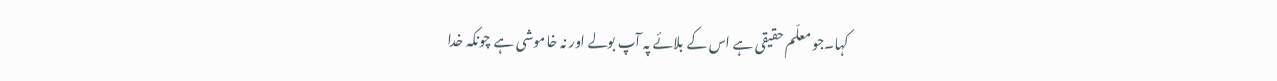کہا۔جو معلّم حقیقی ہے اس کے بلائے پہ آپ بولے اور نہ خاموشی ہے چونکہ خدا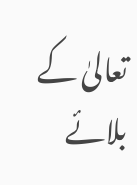تعالیٰ کے بلائے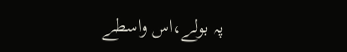پہ بولے،اس واسطے